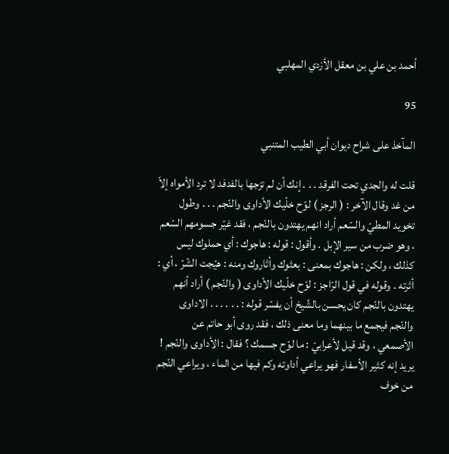أحمد بن علي بن معقل الأزدي المهلبي

95

المآخذ على شراح ديوان أبي الطيب المتنبي

قلت له والجدي تحت الفرقد . . . إنك أن لم تزجها بالفدفد لا ترد الأمواه إلاّ من غد وقال الآخر : ( الرجز ) لوّح خلّيك الأداوى والنّجم . . . وطول تخويد المطيّ والسّعم أراد انهم يهتدون بالنّجم ، فقد غيّر جسومهم السّعم ، وهو ضرب من سير الإبل . وأقول : قوله : هاجوك : أي حملوك ليس كذلك ، ولكن : هاجوك بمعنى : بعثوك وأثاروك ومنه : هيّجت الشّرّ ، أي : أثرته . وقوله في قول الرّاجز : لوّح خلّيك الأداوى ( والنّجم ) أراد أنهم يهتدون بالنّجم كان يحسن بالشّيخ أن يفسّر قوله : . . . . . . الاداوى والنّجم فيجمع ما بينهما وما معنى ذلك ، فقد روى أبو حاتم عن الأصمعي ، وقد قيل لأعرابيّ : ما لوّح جسمك ؟ فقال : الأداوى والنّجم ! يريد إنه كثير الأسفار فهو يراعي أداوته وكم فيها من الماء ، ويراعي النّجم من خوف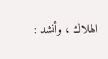الهلاك ، وأنشد :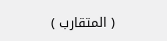( المتقارب )